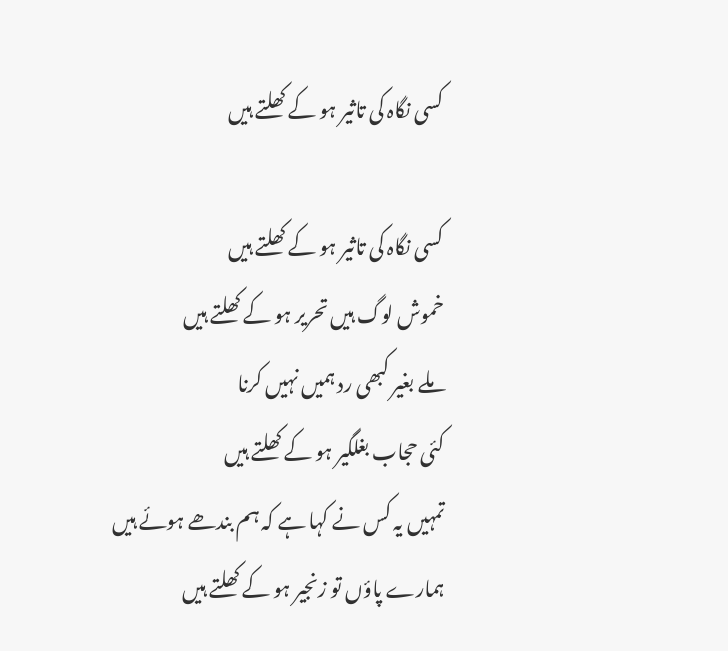کسی نگاہ کی تاثیر ہو کے کھلتے ہیں

کسی نگاہ کی تاثیر ہو کے کھلتے ہیں
خموش لوگ ہیں تحریر ہو کے کھلتے ہیں
ملے بغیر کبھی رد ہمیں نہیں کرنا
کئی حجاب بغلگیر ہو کے کھلتے ہیں
تمہیں یہ کس نے کہا ہے کہ ہم بندھے ہوئے ہیں
ہمارے پاؤں تو زنجیر ہو کے کھلتے ہیں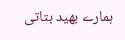ہمارے بھید بتاتی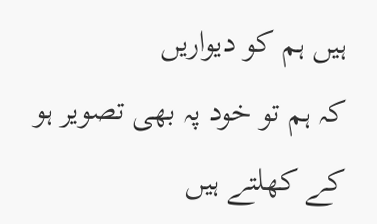ہیں ہم کو دیواریں
کہ ہم تو خود پہ بھی تصویر ہو کے کھلتے ہیں